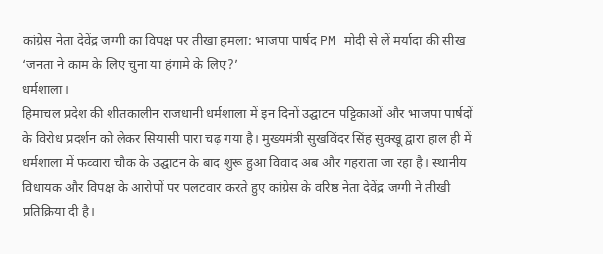कांग्रेस नेता देवेंद्र जग्गी का विपक्ष पर तीखा हमला: भाजपा पार्षद PM मोदी से लें मर्यादा की सीख
‘जनता ने काम के लिए चुना या हंगामे के लिए?’
धर्मशाला।
हिमाचल प्रदेश की शीतकालीन राजधानी धर्मशाला में इन दिनों उद्घाटन पट्टिकाओं और भाजपा पार्षदों के विरोध प्रदर्शन को लेकर सियासी पारा चढ़ गया है। मुख्यमंत्री सुखविंदर सिंह सुक्खू द्वारा हाल ही में धर्मशाला में फव्वारा चौक के उद्घाटन के बाद शुरू हुआ विवाद अब और गहराता जा रहा है। स्थानीय विधायक और विपक्ष के आरोपों पर पलटवार करते हुए कांग्रेस के वरिष्ठ नेता देवेंद्र जग्गी ने तीखी प्रतिक्रिया दी है।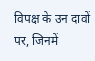विपक्ष के उन दावों पर, जिनमें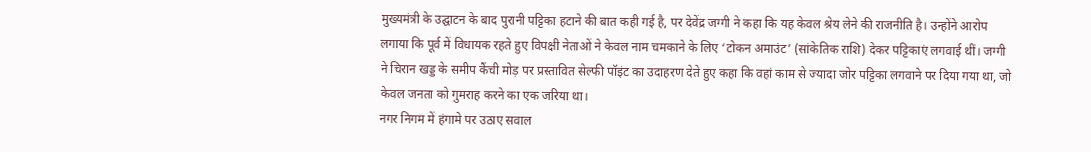मुख्यमंत्री के उद्घाटन के बाद पुरानी पट्टिका हटाने की बात कही गई है, पर देवेंद्र जग्गी ने कहा कि यह केवल श्रेय लेने की राजनीति है। उन्होंने आरोप लगाया कि पूर्व में विधायक रहते हुए विपक्षी नेताओं ने केवल नाम चमकाने के लिए ‘टोकन अमाउंट’ (सांकेतिक राशि) देकर पट्टिकाएं लगवाई थीं। जग्गी ने चिरान खड्ड के समीप कैंची मोड़ पर प्रस्तावित सेल्फी पॉइंट का उदाहरण देते हुए कहा कि वहां काम से ज्यादा जोर पट्टिका लगवाने पर दिया गया था, जो केवल जनता को गुमराह करने का एक जरिया था।
नगर निगम में हंगामे पर उठाए सवाल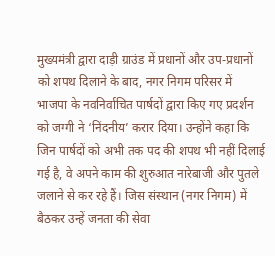मुख्यमंत्री द्वारा दाड़ी ग्राउंड में प्रधानों और उप-प्रधानों को शपथ दिलाने के बाद, नगर निगम परिसर में भाजपा के नवनिर्वाचित पार्षदों द्वारा किए गए प्रदर्शन को जग्गी ने ‘निंदनीय’ करार दिया। उन्होंने कहा कि जिन पार्षदों को अभी तक पद की शपथ भी नहीं दिलाई गई है, वे अपने काम की शुरुआत नारेबाजी और पुतले जलाने से कर रहे हैं। जिस संस्थान (नगर निगम) में बैठकर उन्हें जनता की सेवा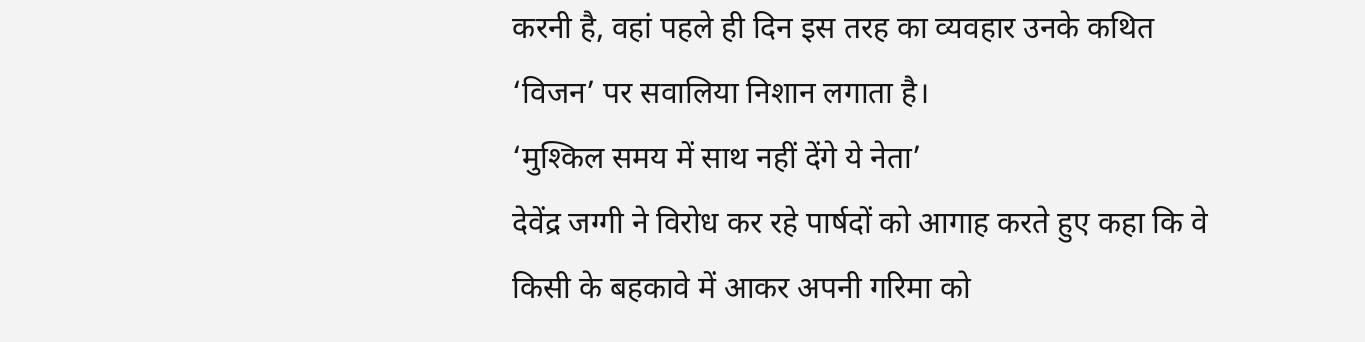करनी है, वहां पहले ही दिन इस तरह का व्यवहार उनके कथित ‘विजन’ पर सवालिया निशान लगाता है।
‘मुश्किल समय में साथ नहीं देंगे ये नेता’
देवेंद्र जग्गी ने विरोध कर रहे पार्षदों को आगाह करते हुए कहा कि वे किसी के बहकावे में आकर अपनी गरिमा को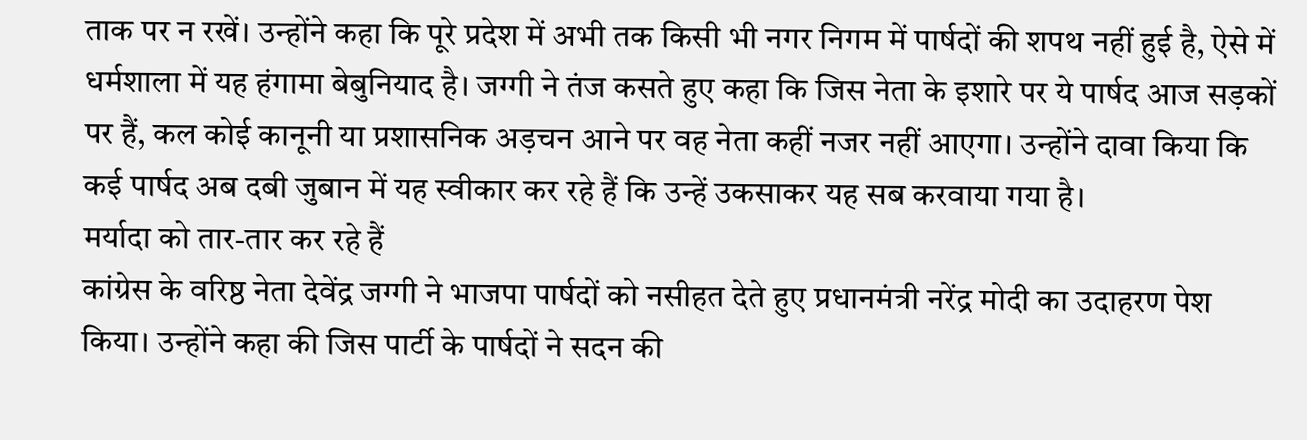ताक पर न रखें। उन्होंने कहा कि पूरे प्रदेश में अभी तक किसी भी नगर निगम में पार्षदों की शपथ नहीं हुई है, ऐसे में धर्मशाला में यह हंगामा बेबुनियाद है। जग्गी ने तंज कसते हुए कहा कि जिस नेता के इशारे पर ये पार्षद आज सड़कों पर हैं, कल कोई कानूनी या प्रशासनिक अड़चन आने पर वह नेता कहीं नजर नहीं आएगा। उन्होंने दावा किया कि कई पार्षद अब दबी जुबान में यह स्वीकार कर रहे हैं कि उन्हें उकसाकर यह सब करवाया गया है।
मर्यादा को तार-तार कर रहे हैं
कांग्रेस के वरिष्ठ नेता देवेंद्र जग्गी ने भाजपा पार्षदों को नसीहत देते हुए प्रधानमंत्री नरेंद्र मोदी का उदाहरण पेश किया। उन्होंने कहा की जिस पार्टी के पार्षदों ने सदन की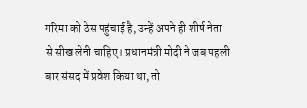गरिमा को ठेस पहुंचाई है, उन्हें अपने ही शीर्ष नेता से सीख लेनी चाहिए। प्रधानमंत्री मोदी ने जब पहली बार संसद में प्रवेश किया था, तो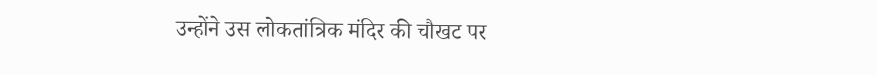उन्होंने उस लोकतांत्रिक मंदिर की चौखट पर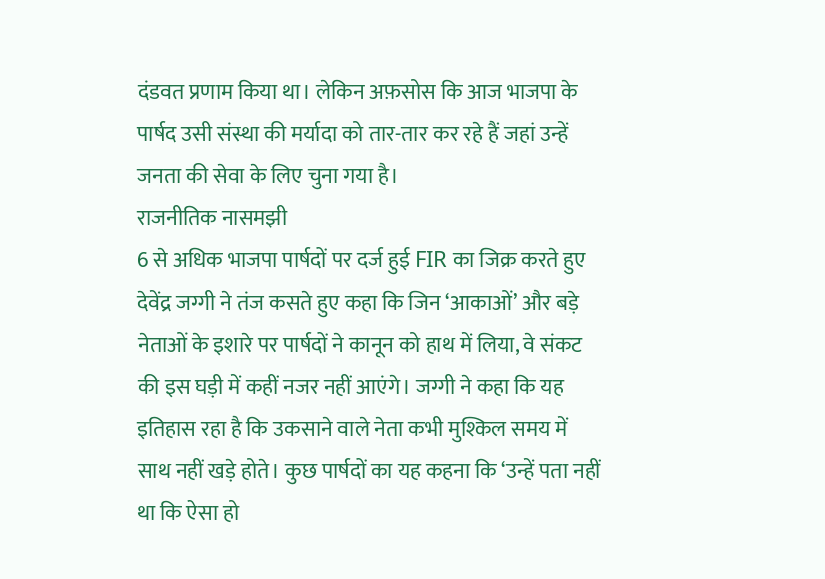दंडवत प्रणाम किया था। लेकिन अफ़सोस कि आज भाजपा के पार्षद उसी संस्था की मर्यादा को तार-तार कर रहे हैं जहां उन्हें जनता की सेवा के लिए चुना गया है।
राजनीतिक नासमझी
6 से अधिक भाजपा पार्षदों पर दर्ज हुई FIR का जिक्र करते हुए देवेंद्र जग्गी ने तंज कसते हुए कहा कि जिन ‘आकाओं’ और बड़े नेताओं के इशारे पर पार्षदों ने कानून को हाथ में लिया, वे संकट की इस घड़ी में कहीं नजर नहीं आएंगे। जग्गी ने कहा कि यह इतिहास रहा है कि उकसाने वाले नेता कभी मुश्किल समय में साथ नहीं खड़े होते। कुछ पार्षदों का यह कहना कि ‘उन्हें पता नहीं था कि ऐसा हो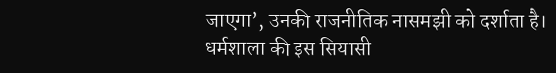जाएगा’, उनकी राजनीतिक नासमझी को दर्शाता है।
धर्मशाला की इस सियासी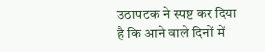उठापटक ने स्पष्ट कर दिया है कि आने वाले दिनों में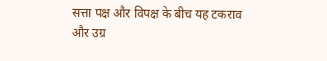सत्ता पक्ष और विपक्ष के बीच यह टकराव और उग्र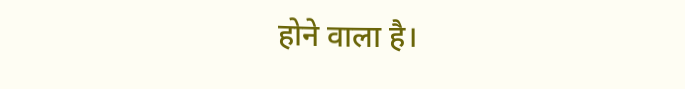होने वाला है।